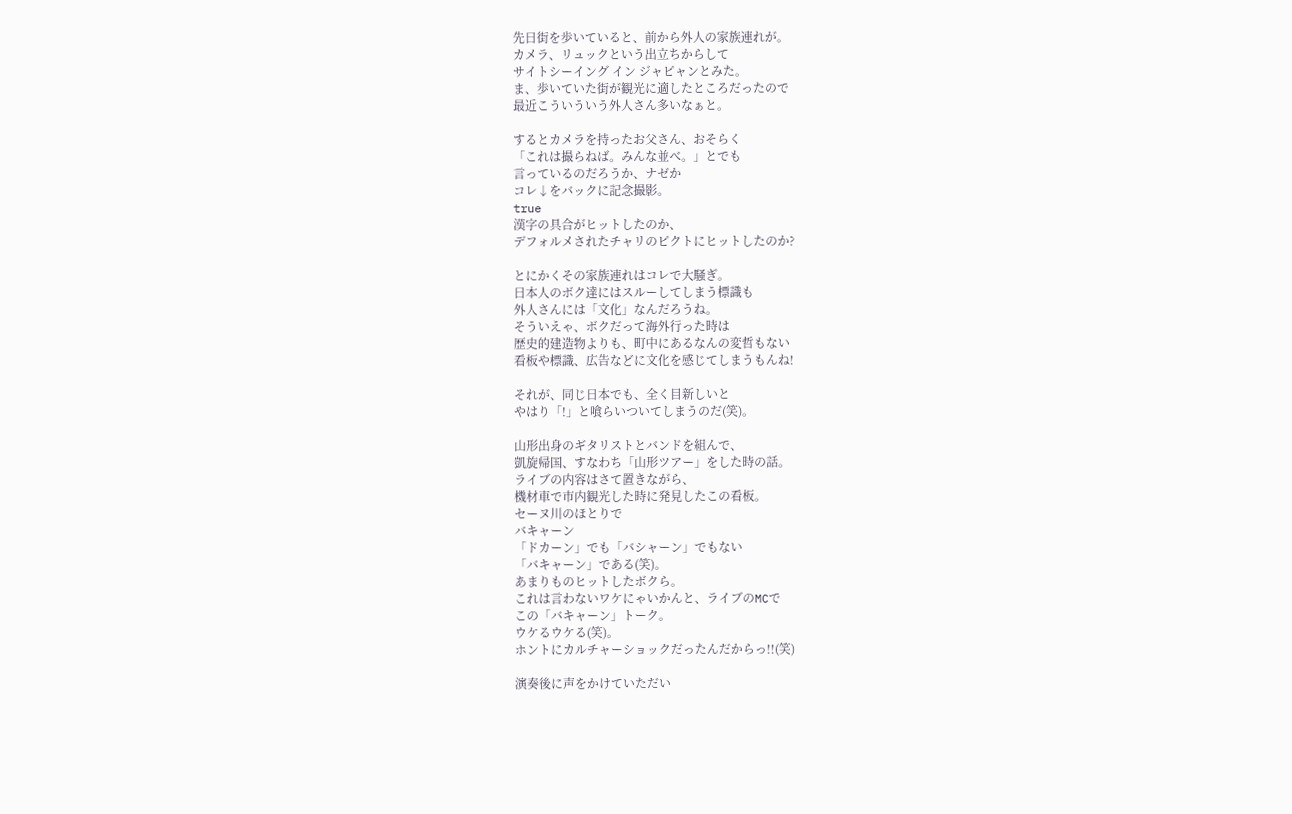先日街を歩いていると、前から外人の家族連れが。
カメラ、リュックという出立ちからして
サイトシーイング イン ジャピャンとみた。
ま、歩いていた街が観光に適したところだったので
最近こういういう外人さん多いなぁと。

するとカメラを持ったお父さん、おそらく
「これは撮らねば。みんな並べ。」とでも
言っているのだろうか、ナゼか
コレ↓をバックに記念撮影。
true
漢字の具合がヒットしたのか、
デフォルメされたチャリのピクトにヒットしたのか?

とにかくその家族連れはコレで大騒ぎ。
日本人のボク達にはスルーしてしまう標識も
外人さんには「文化」なんだろうね。
そういえゃ、ボクだって海外行った時は
歴史的建造物よりも、町中にあるなんの変哲もない
看板や標識、広告などに文化を感じてしまうもんね!

それが、同じ日本でも、全く目新しいと
やはり「!」と喰らいついてしまうのだ(笑)。

山形出身のギタリストとバンドを組んで、
凱旋帰国、すなわち「山形ツアー」をした時の話。
ライブの内容はさて置きながら、
機材車で市内観光した時に発見したこの看板。
セーヌ川のほとりで
バキャーン
「ドカーン」でも「バシャーン」でもない
「バキャーン」である(笑)。
あまりものヒットしたボクら。
これは言わないワケにゃいかんと、ライブのMCで
この「バキャーン」トーク。
ウケるウケる(笑)。
ホントにカルチャーショックだったんだからっ!!(笑)

演奏後に声をかけていただい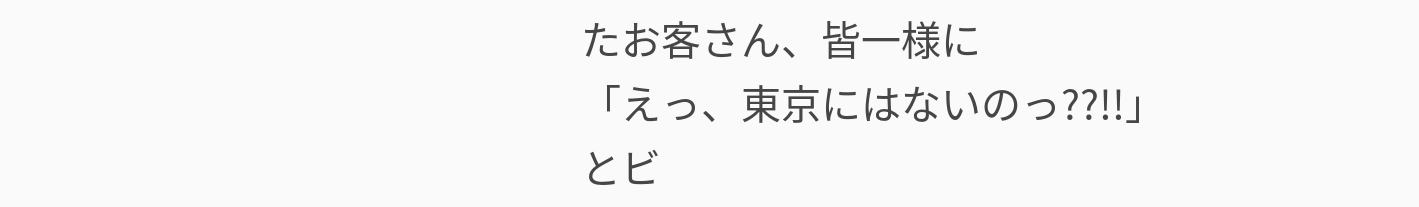たお客さん、皆一様に
「えっ、東京にはないのっ??!!」
とビ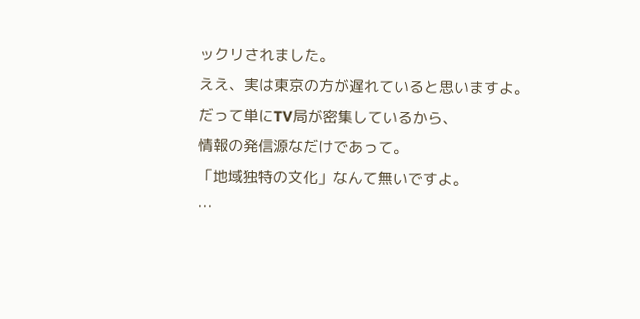ックリされました。
ええ、実は東京の方が遅れていると思いますよ。
だって単にTV局が密集しているから、
情報の発信源なだけであって。
「地域独特の文化」なんて無いですよ。
…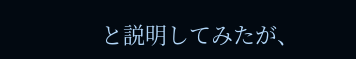と説明してみたが、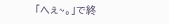「へぇ~。」で終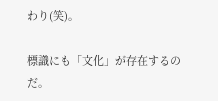わり(笑)。

標識にも「文化」が存在するのだ。